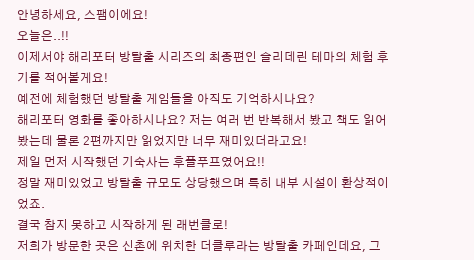안녕하세요, 스팸이에요!
오늘은..!!
이제서야 해리포터 방탈출 시리즈의 최종편인 슬리데린 테마의 체험 후기를 적어볼게요!
예전에 체험했던 방탈출 게임들을 아직도 기억하시나요?
해리포터 영화를 좋아하시나요? 저는 여러 번 반복해서 봤고 책도 읽어봤는데 물론 2편까지만 읽었지만 너무 재미있더라고요!
제일 먼저 시작했던 기숙사는 후플푸프였어요!!
정말 재미있었고 방탈출 규모도 상당했으며 특히 내부 시설이 환상적이었죠.
결국 참지 못하고 시작하게 된 래번클로!
저희가 방문한 곳은 신촌에 위치한 더클루라는 방탈출 카페인데요, 그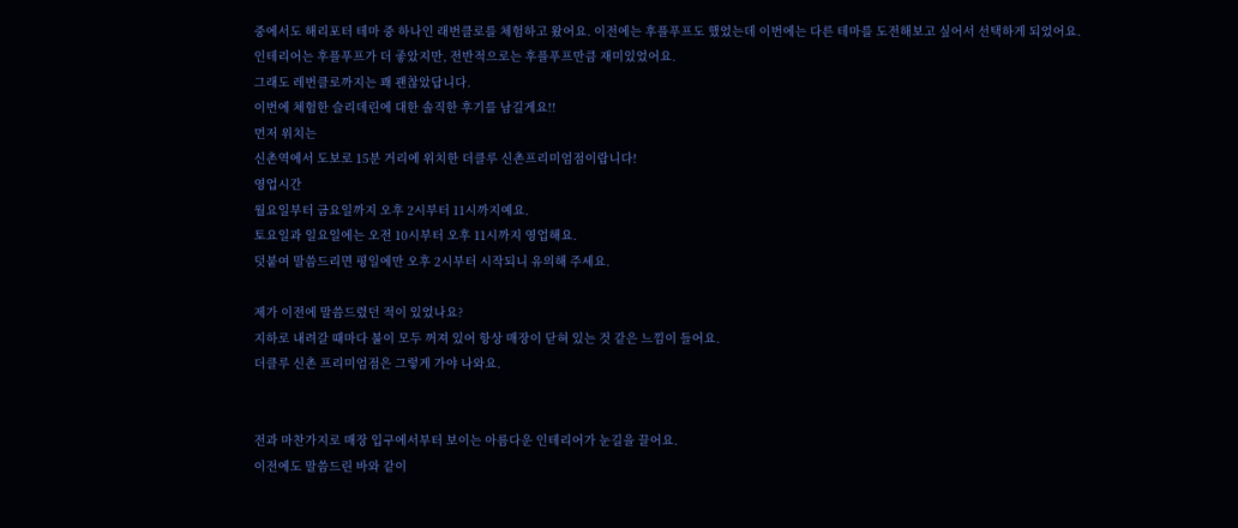중에서도 해리포터 테마 중 하나인 래번클로를 체험하고 왔어요. 이전에는 후플푸프도 했었는데 이번에는 다른 테마를 도전해보고 싶어서 선택하게 되었어요.
인테리어는 후플푸프가 더 좋았지만, 전반적으로는 후플푸프만큼 재미있었어요.
그래도 레번클로까지는 꽤 괜찮았답니다.
이번에 체험한 슬리데린에 대한 솔직한 후기를 남길게요!!
먼저 위치는
신촌역에서 도보로 15분 거리에 위치한 더클루 신촌프리미엄점이랍니다!
영업시간
월요일부터 금요일까지 오후 2시부터 11시까지예요.
토요일과 일요일에는 오전 10시부터 오후 11시까지 영업해요.
덧붙여 말씀드리면 평일에만 오후 2시부터 시작되니 유의해 주세요.

제가 이전에 말씀드렸던 적이 있었나요?
지하로 내려갈 때마다 불이 모두 꺼져 있어 항상 매장이 닫혀 있는 것 같은 느낌이 들어요.
더클루 신촌 프리미엄점은 그렇게 가야 나와요.


전과 마찬가지로 매장 입구에서부터 보이는 아름다운 인테리어가 눈길을 끌어요.
이전에도 말씀드린 바와 같이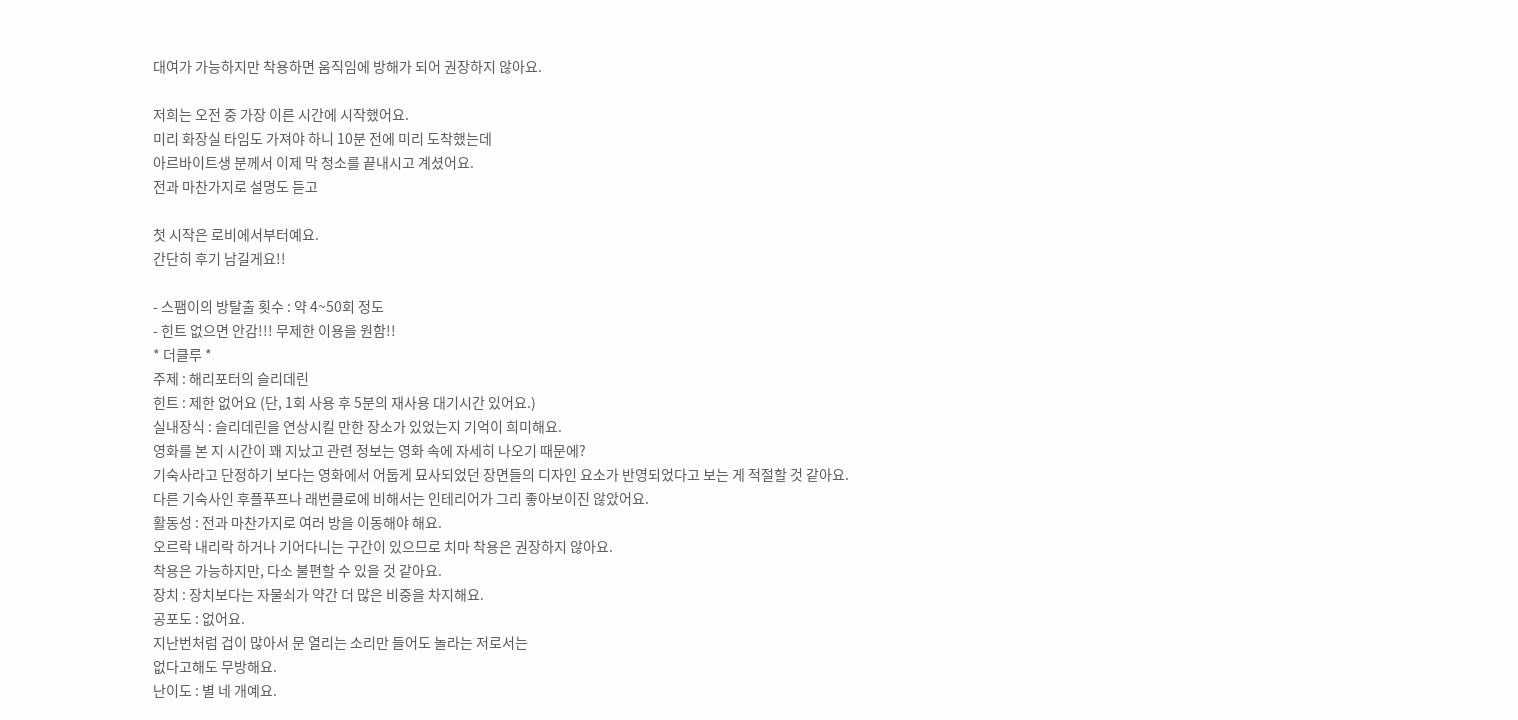대여가 가능하지만 착용하면 움직임에 방해가 되어 권장하지 않아요.

저희는 오전 중 가장 이른 시간에 시작했어요.
미리 화장실 타임도 가져야 하니 10분 전에 미리 도착했는데
아르바이트생 분께서 이제 막 청소를 끝내시고 계셨어요.
전과 마찬가지로 설명도 듣고

첫 시작은 로비에서부터예요.
간단히 후기 남길게요!!

- 스팸이의 방탈출 횟수 : 약 4~50회 정도
- 힌트 없으면 안감!!! 무제한 이용을 원함!!
* 더클루 *
주제 : 해리포터의 슬리데린
힌트 : 제한 없어요 (단, 1회 사용 후 5분의 재사용 대기시간 있어요.)
실내장식 : 슬리데린을 연상시킬 만한 장소가 있었는지 기억이 희미해요.
영화를 본 지 시간이 꽤 지났고 관련 정보는 영화 속에 자세히 나오기 때문에?
기숙사라고 단정하기 보다는 영화에서 어둡게 묘사되었던 장면들의 디자인 요소가 반영되었다고 보는 게 적절할 것 같아요.
다른 기숙사인 후플푸프나 래번클로에 비해서는 인테리어가 그리 좋아보이진 않았어요.
활동성 : 전과 마찬가지로 여러 방을 이동해야 해요.
오르락 내리락 하거나 기어다니는 구간이 있으므로 치마 착용은 권장하지 않아요.
착용은 가능하지만, 다소 불편할 수 있을 것 같아요.
장치 : 장치보다는 자물쇠가 약간 더 많은 비중을 차지해요.
공포도 : 없어요.
지난번처럼 겁이 많아서 문 열리는 소리만 들어도 놀라는 저로서는
없다고해도 무방해요.
난이도 : 별 네 개예요.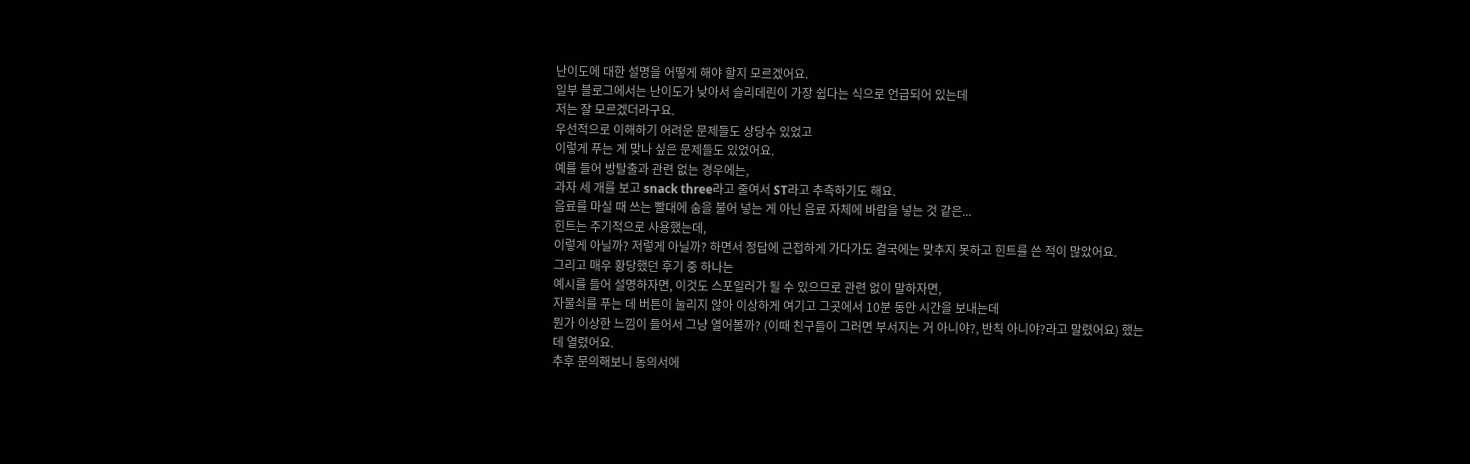난이도에 대한 설명을 어떻게 해야 할지 모르겠어요.
일부 블로그에서는 난이도가 낮아서 슬리데린이 가장 쉽다는 식으로 언급되어 있는데
저는 잘 모르겠더라구요.
우선적으로 이해하기 어려운 문제들도 상당수 있었고
이렇게 푸는 게 맞나 싶은 문제들도 있었어요.
예를 들어 방탈출과 관련 없는 경우에는,
과자 세 개를 보고 snack three라고 줄여서 ST라고 추측하기도 해요.
음료를 마실 때 쓰는 빨대에 숨을 불어 넣는 게 아닌 음료 자체에 바람을 넣는 것 같은...
힌트는 주기적으로 사용했는데,
이렇게 아닐까? 저렇게 아닐까? 하면서 정답에 근접하게 가다가도 결국에는 맞추지 못하고 힌트를 쓴 적이 많았어요.
그리고 매우 황당했던 후기 중 하나는
예시를 들어 설명하자면, 이것도 스포일러가 될 수 있으므로 관련 없이 말하자면,
자물쇠를 푸는 데 버튼이 눌리지 않아 이상하게 여기고 그곳에서 10분 동안 시간을 보내는데
뭔가 이상한 느낌이 들어서 그냥 열어볼까? (이때 친구들이 그러면 부서지는 거 아니야?, 반칙 아니야?라고 말렸어요) 했는데 열렸어요.
추후 문의해보니 동의서에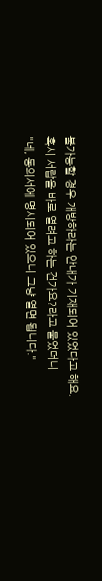불가능할 경우 개방하라는 안내가 기재되어 있었다고 해요.
혹시 서랍을 바로 열려고 하는 건가요?라고 물었더니
"네, 동의서에 명시되어 있으니 그냥 열면 됩니다."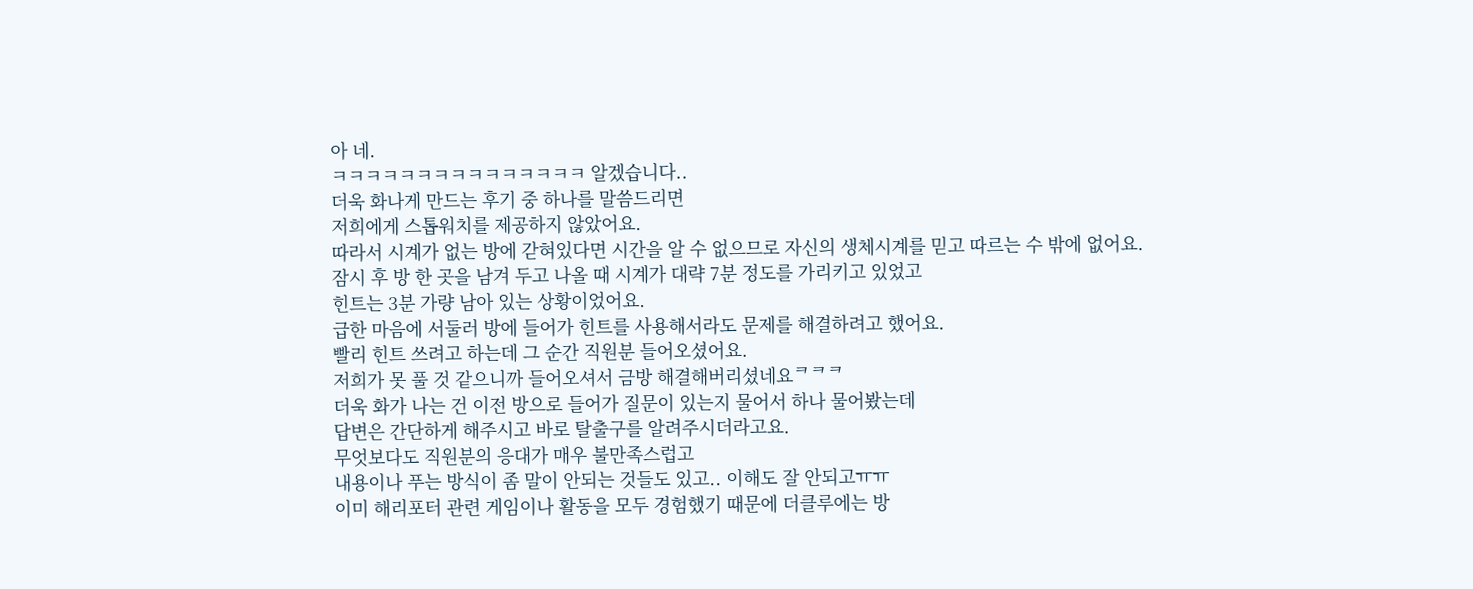아 네.
ㅋㅋㅋㅋㅋㅋㅋㅋㅋㅋㅋㅋㅋㅋㅋ 알겠습니다..
더욱 화나게 만드는 후기 중 하나를 말씀드리면
저희에게 스톱워치를 제공하지 않았어요.
따라서 시계가 없는 방에 갇혀있다면 시간을 알 수 없으므로 자신의 생체시계를 믿고 따르는 수 밖에 없어요.
잠시 후 방 한 곳을 남겨 두고 나올 때 시계가 대략 7분 정도를 가리키고 있었고
힌트는 3분 가량 남아 있는 상황이었어요.
급한 마음에 서둘러 방에 들어가 힌트를 사용해서라도 문제를 해결하려고 했어요.
빨리 힌트 쓰려고 하는데 그 순간 직원분 들어오셨어요.
저희가 못 풀 것 같으니까 들어오셔서 금방 해결해버리셨네요ᄏᄏᄏ
더욱 화가 나는 건 이전 방으로 들어가 질문이 있는지 물어서 하나 물어봤는데
답변은 간단하게 해주시고 바로 탈출구를 알려주시더라고요.
무엇보다도 직원분의 응대가 매우 불만족스럽고
내용이나 푸는 방식이 좀 말이 안되는 것들도 있고.. 이해도 잘 안되고ㅠㅠ
이미 해리포터 관련 게임이나 활동을 모두 경험했기 때문에 더클루에는 방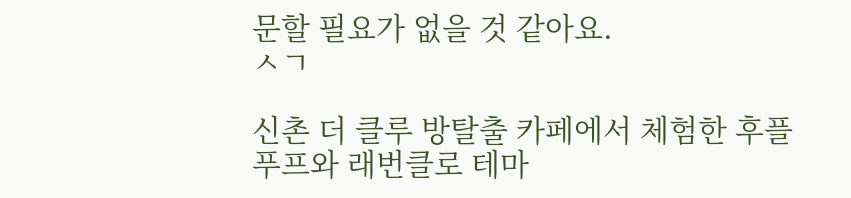문할 필요가 없을 것 같아요.
ㅅㄱ

신촌 더 클루 방탈출 카페에서 체험한 후플푸프와 래번클로 테마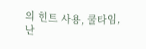의 힌트 사용, 쿨타임, 난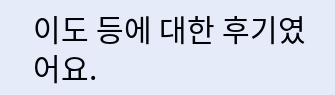이도 등에 대한 후기였어요.